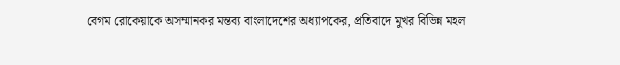বেগম রোকেয়াকে অসম্মানকর মন্তব্য বাংলাদেশের অধ্যাপকের, প্রতিবাদে মুখর বিভিন্ন মহল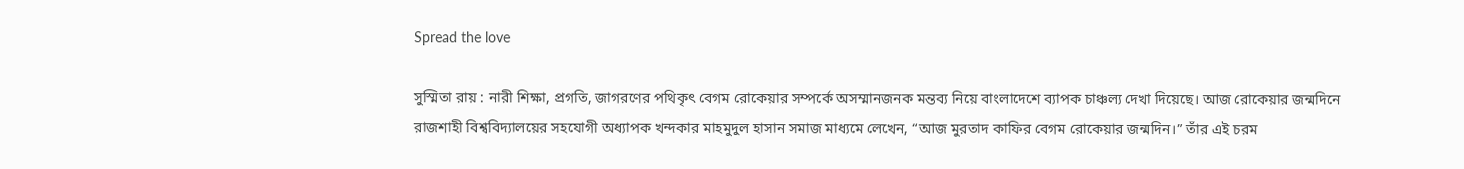Spread the love

সুস্মিতা রায় : নারী শিক্ষা, প্রগতি, জাগরণের পথিকৃৎ বেগম রোকেয়ার সম্পর্কে অসম্মানজনক মন্তব্য নিয়ে বাংলাদেশে ব্যাপক চাঞ্চল্য দেখা দিয়েছে। আজ রোকেয়ার জন্মদিনে রাজশাহী বিশ্ববিদ্যালয়ের সহযোগী অধ্যাপক খন্দকার মাহমুদুল হাসান সমাজ মাধ্যমে লেখেন, “আজ মুরতাদ কাফির বেগম রোকেয়ার জন্মদিন।” তাঁর এই চরম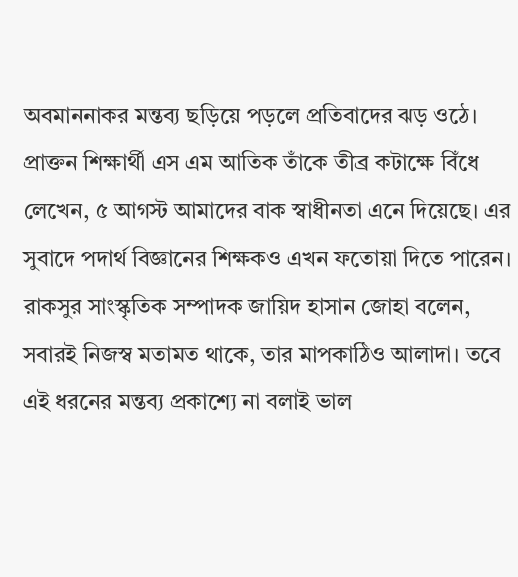অবমাননাকর মন্তব্য ছড়িয়ে পড়লে প্রতিবাদের ঝড় ওঠে। প্রাক্তন শিক্ষার্থী এস এম আতিক তাঁকে তীব্র কটাক্ষে বিঁধে লেখেন, ৫ আগস্ট আমাদের বাক স্বাধীনতা এনে দিয়েছে। এর সুবাদে পদার্থ বিজ্ঞানের শিক্ষকও এখন ফতোয়া দিতে পারেন।
রাকসুর সাংস্কৃতিক সম্পাদক জায়িদ হাসান জোহা বলেন, সবারই নিজস্ব মতামত থাকে, তার মাপকাঠিও আলাদা। তবে এই ধরনের মন্তব্য প্রকাশ্যে না বলাই ভাল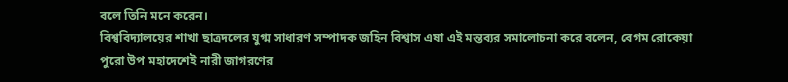বলে তিনি মনে করেন।
বিশ্ববিদ্যালয়ের শাখা ছাত্রদলের যুগ্ম সাধারণ সম্পাদক জহিন বিশ্বাস এষা এই মন্তব্যর সমালোচনা করে বলেন, বেগম রোকেয়া পুরো উপ মহাদেশেই নারী জাগরণের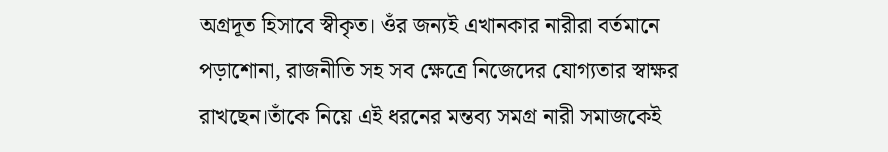অগ্রদূত হিসাবে স্বীকৃত। ওঁর জন্যই এখানকার নারীরা বর্তমানে পড়াশোনা, রাজনীতি সহ সব ক্ষেত্রে নিজেদের যোগ্যতার স্বাক্ষর রাখছেন।তাঁকে নিয়ে এই ধরনের মন্তব্য সমগ্র নারী সমাজকেই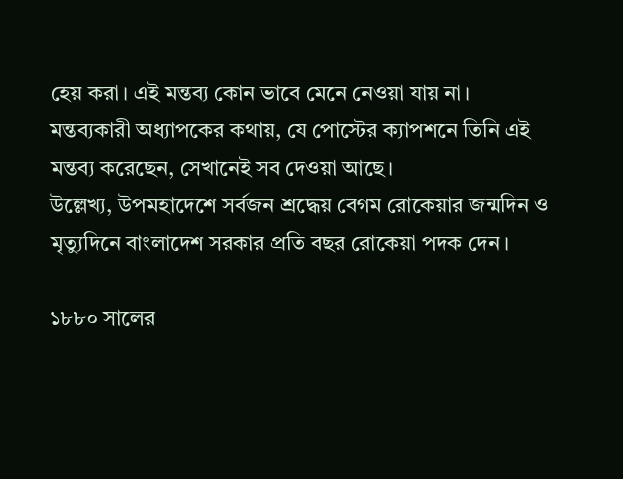হেয় করা। এই মন্তব্য কোন ভাবে মেনে নেওয়া যায় না।
মন্তব্যকারী অধ্যাপকের কথায়, যে পোস্টের ক্যাপশনে তিনি এই মন্তব্য করেছেন, সেখানেই সব দেওয়া আছে।
উল্লেখ্য, উপমহাদেশে সর্বজন শ্রদ্ধেয় বেগম রোকেয়ার জন্মদিন ও মৃত্যুদিনে বাংলাদেশ সরকার প্রতি বছর রোকেয়া পদক দেন।

১৮৮০ সালের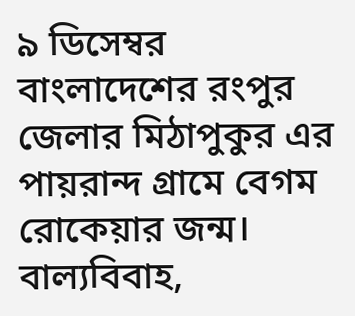৯ ডিসেম্বর বাংলাদেশের রংপুর জেলার মিঠাপুকুর এর পায়রান্দ গ্রামে বেগম রোকেয়ার জন্ম। বাল্যবিবাহ,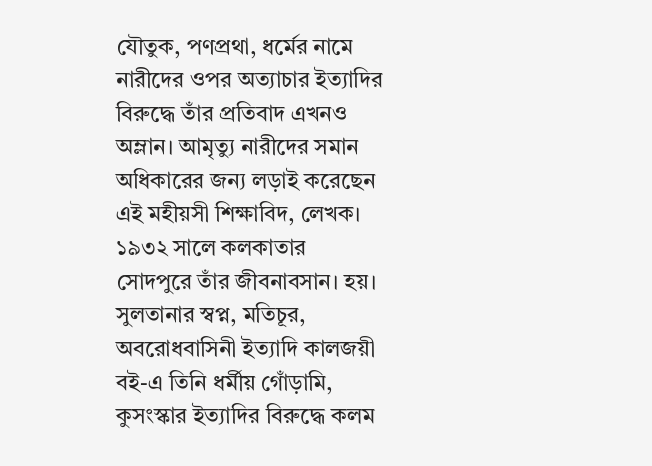যৌতুক, পণপ্রথা, ধর্মের নামে নারীদের ওপর অত্যাচার ইত্যাদির বিরুদ্ধে তাঁর প্রতিবাদ এখনও অম্লান। আমৃত্যু নারীদের সমান অধিকারের জন্য লড়াই করেছেন এই মহীয়সী শিক্ষাবিদ, লেখক।
১৯৩২ সালে কলকাতার সোদপুরে তাঁর জীবনাবসান। হয়। সুলতানার স্বপ্ন, মতিচূর, অবরোধবাসিনী ইত্যাদি কালজয়ী বই-এ তিনি ধর্মীয় গোঁড়ামি, কুসংস্কার ইত্যাদির বিরুদ্ধে কলম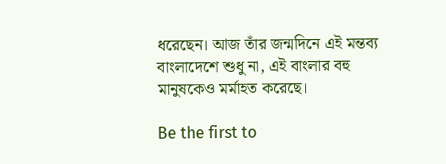ধরেছেন। আজ তাঁর জন্মদিনে এই মন্তব্য বাংলাদেশে শুধু না, এই বাংলার বহু মানুষকেও মর্মাহত করেছে।

Be the first to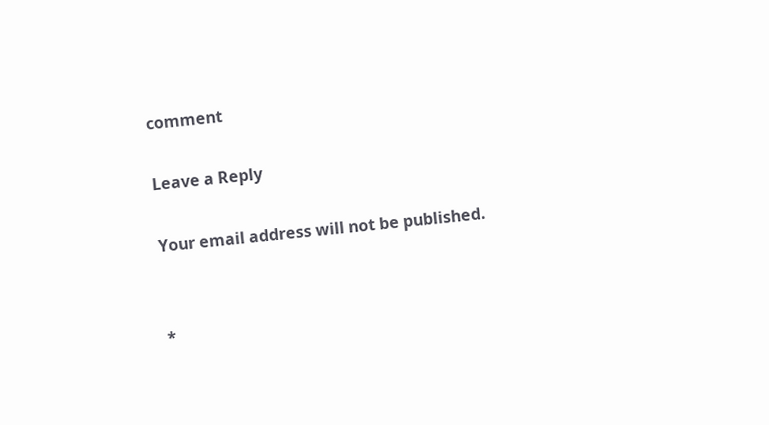comment

Leave a Reply

Your email address will not be published.


*